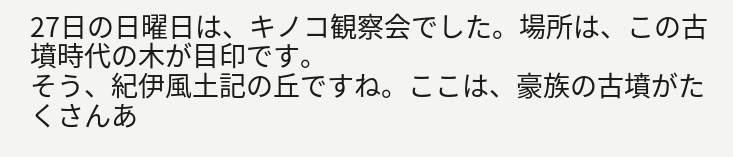27日の日曜日は、キノコ観察会でした。場所は、この古墳時代の木が目印です。
そう、紀伊風土記の丘ですね。ここは、豪族の古墳がたくさんあ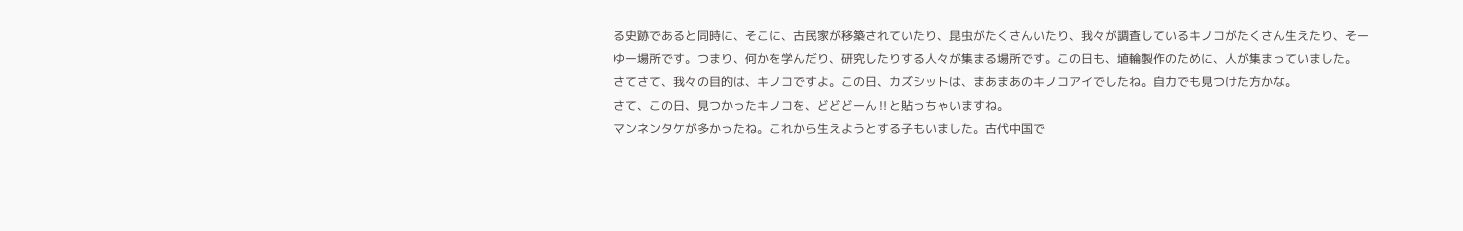る史跡であると同時に、そこに、古民家が移築されていたり、昆虫がたくさんいたり、我々が調査しているキノコがたくさん生えたり、そーゆー場所です。つまり、何かを学んだり、研究したりする人々が集まる場所です。この日も、埴輪製作のために、人が集まっていました。
さてさて、我々の目的は、キノコですよ。この日、カズシットは、まあまあのキノコアイでしたね。自力でも見つけた方かな。
さて、この日、見つかったキノコを、どどどーん‼と貼っちゃいますね。
マンネンタケが多かったね。これから生えようとする子もいました。古代中国で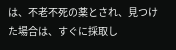は、不老不死の薬とされ、見つけた場合は、すぐに採取し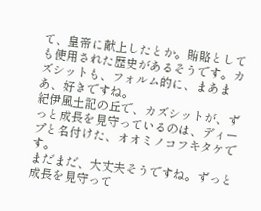て、皇帝に献上したとか。賄賂としても使用された歴史があるそうです。カズシットも、フォルム的に、まあまあ、好きですね。
紀伊風土記の丘で、カズシットが、ずっと成長を見守っているのは、ディープと名付けた、オオミノコフキタケです。
まだまだ、大丈夫そうですね。ずっと成長を見守って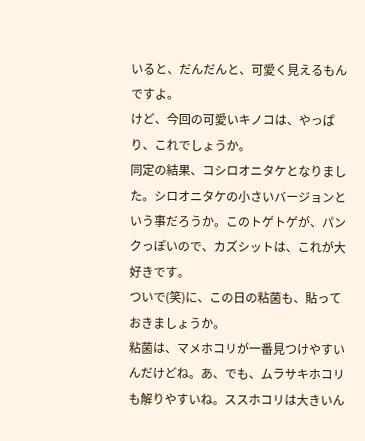いると、だんだんと、可愛く見えるもんですよ。
けど、今回の可愛いキノコは、やっぱり、これでしょうか。
同定の結果、コシロオニタケとなりました。シロオニタケの小さいバージョンという事だろうか。このトゲトゲが、パンクっぽいので、カズシットは、これが大好きです。
ついで(笑)に、この日の粘菌も、貼っておきましょうか。
粘菌は、マメホコリが一番見つけやすいんだけどね。あ、でも、ムラサキホコリも解りやすいね。ススホコリは大きいん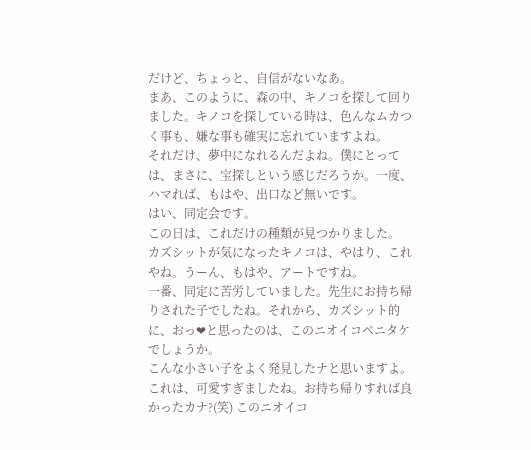だけど、ちょっと、自信がないなあ。
まあ、このように、森の中、キノコを探して回りました。キノコを探している時は、色んなムカつく事も、嫌な事も確実に忘れていますよね。
それだけ、夢中になれるんだよね。僕にとっては、まさに、宝探しという感じだろうか。一度、ハマれば、もはや、出口など無いです。
はい、同定会です。
この日は、これだけの種類が見つかりました。
カズシットが気になったキノコは、やはり、これやね。うーん、もはや、アートですね。
一番、同定に苦労していました。先生にお持ち帰りされた子でしたね。それから、カズシット的に、おっ❤と思ったのは、このニオイコベニタケでしょうか。
こんな小さい子をよく発見したナと思いますよ。これは、可愛すぎましたね。お持ち帰りすれば良かったカナ?(笑) このニオイコ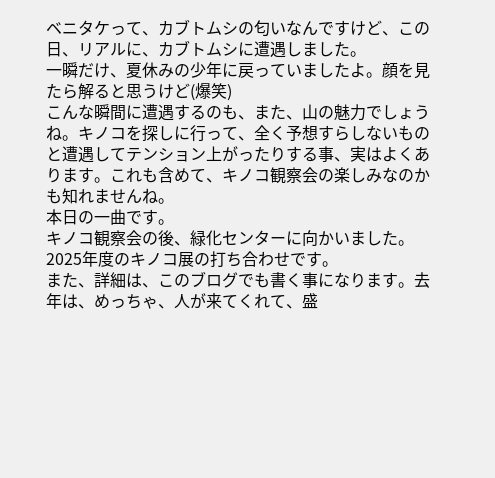ベニタケって、カブトムシの匂いなんですけど、この日、リアルに、カブトムシに遭遇しました。
一瞬だけ、夏休みの少年に戻っていましたよ。顔を見たら解ると思うけど(爆笑)
こんな瞬間に遭遇するのも、また、山の魅力でしょうね。キノコを探しに行って、全く予想すらしないものと遭遇してテンション上がったりする事、実はよくあります。これも含めて、キノコ観察会の楽しみなのかも知れませんね。
本日の一曲です。
キノコ観察会の後、緑化センターに向かいました。2025年度のキノコ展の打ち合わせです。
また、詳細は、このブログでも書く事になります。去年は、めっちゃ、人が来てくれて、盛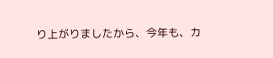り上がりましたから、今年も、カ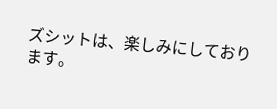ズシットは、楽しみにしております。